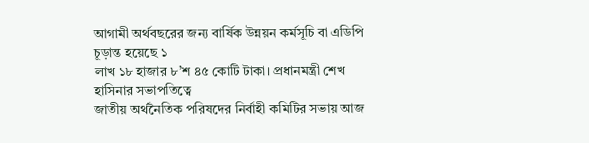আগামী অর্থবছরের জন্য বার্ষিক উন্নয়ন কর্মসূচি বা এডিপি চূড়ান্ত হয়েছে ১
লাখ ১৮ হাজার ৮’শ ৪৫ কোটি টাকা। প্রধানমন্ত্রী শেখ হাসিনার সভাপতিত্বে
জাতীয় অর্থনৈতিক পরিষদের নির্বাহী কমিটির সভায় আজ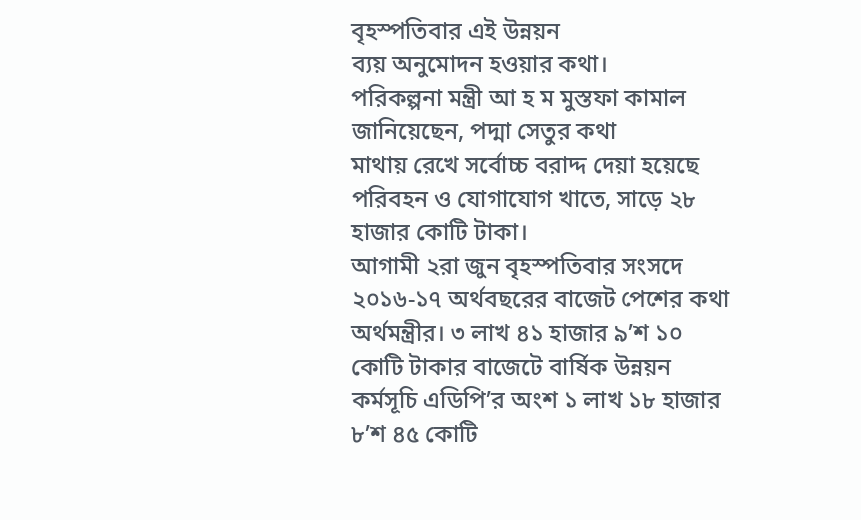বৃহস্পতিবার এই উন্নয়ন
ব্যয় অনুমোদন হওয়ার কথা।
পরিকল্পনা মন্ত্রী আ হ ম মুস্তফা কামাল জানিয়েছেন, পদ্মা সেতুর কথা
মাথায় রেখে সর্বোচ্চ বরাদ্দ দেয়া হয়েছে পরিবহন ও যোগাযোগ খাতে, সাড়ে ২৮
হাজার কোটি টাকা।
আগামী ২রা জুন বৃহস্পতিবার সংসদে ২০১৬-১৭ অর্থবছরের বাজেট পেশের কথা অর্থমন্ত্রীর। ৩ লাখ ৪১ হাজার ৯’শ ১০ কোটি টাকার বাজেটে বার্ষিক উন্নয়ন কর্মসূচি এডিপি’র অংশ ১ লাখ ১৮ হাজার ৮’শ ৪৫ কোটি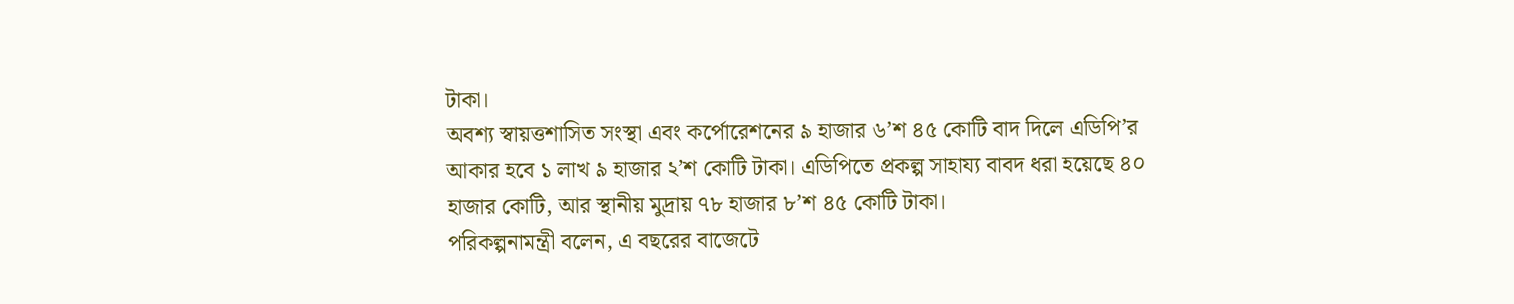টাকা।
অবশ্য স্বায়ত্তশাসিত সংস্থা এবং কর্পোরেশনের ৯ হাজার ৬’শ ৪৫ কোটি বাদ দিলে এডিপি’র আকার হবে ১ লাখ ৯ হাজার ২’শ কোটি টাকা। এডিপিতে প্রকল্প সাহায্য বাবদ ধরা হয়েছে ৪০ হাজার কোটি, আর স্থানীয় মুদ্রায় ৭৮ হাজার ৮’শ ৪৫ কোটি টাকা।
পরিকল্পনামন্ত্রী বলেন, এ বছরের বাজেটে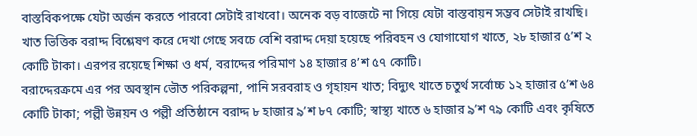বাস্তবিকপক্ষে যেটা অর্জন করতে পারবো সেটাই রাখবো। অনেক বড় বাজেটে না গিয়ে যেটা বাস্তবায়ন সম্ভব সেটাই রাখছি।
খাত ভিত্তিক বরাদ্দ বিশ্লেষণ করে দেখা গেছে সবচে বেশি বরাদ্দ দেয়া হয়েছে পরিবহন ও যোগাযোগ খাতে, ২৮ হাজার ৫’শ ২ কোটি টাকা। এরপর রয়েছে শিক্ষা ও ধর্ম, বরাদ্দের পরিমাণ ১৪ হাজার ৪’শ ৫৭ কোটি।
বরাদ্দেরক্রমে এর পর অবস্থান ভৌত পরিকল্পনা, পানি সরবরাহ ও গৃহায়ন খাত; বিদ্যুৎ খাতে চতুর্থ সর্বোচ্চ ১২ হাজার ৫’শ ৬৪ কোটি টাকা; পল্লী উন্নয়ন ও পল্লী প্রতিষ্ঠানে বরাদ্দ ৮ হাজার ৯’শ ৮৭ কোটি; স্বাস্থ্য খাতে ৬ হাজার ৯’শ ৭৯ কোটি এবং কৃষিতে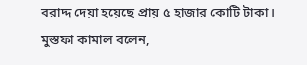বরাদ্দ দেয়া হয়েছে প্রায় ৫ হাজার কোটি টাকা।
মুস্তফা কামাল বলেন,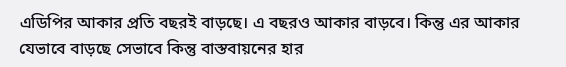এডিপির আকার প্রতি বছরই বাড়ছে। এ বছরও আকার বাড়বে। কিন্তু এর আকার যেভাবে বাড়ছে সেভাবে কিন্তু বাস্তবায়নের হার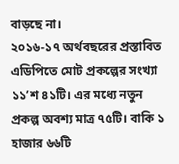বাড়ছে না।
২০১৬-১৭ অর্থবছরের প্রস্তাবিত এডিপিতে মোট প্রকল্পের সংখ্যা ১১’শ ৪১টি। এর মধ্যে নতুন প্রকল্প অবশ্য মাত্র ৭৫টি। বাকি ১ হাজার ৬৬টি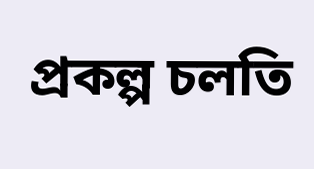প্রকল্প চলতি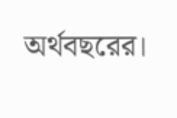অর্থবছরের।